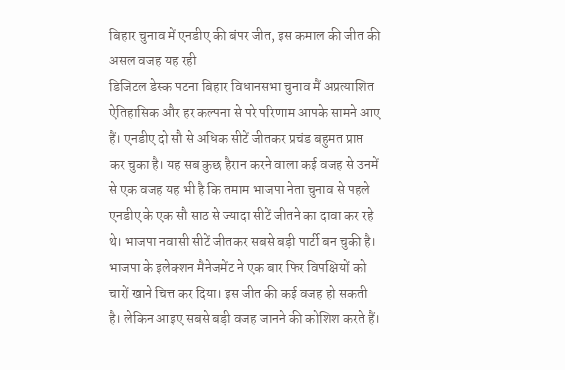बिहार चुनाव में एनडीए की बंपर जीत, इस कमाल की जीत की असल वजह यह रही
डिजिटल डेस्क पटना बिहार विधानसभा चुनाव मैं अप्रत्याशित ऐतिहासिक और हर कल्पना से परे परिणाम आपके सामने आए हैं। एनडीए दो सौ से अधिक सीटें जीतकर प्रचंड बहुमत प्राप्त कर चुका है। यह सब कुछ हैरान करने वाला कई वजह से उनमें से एक वजह यह भी है कि तमाम भाजपा नेता चुनाव से पहले एनडीए के एक सौ साठ से ज्यादा सीटें जीतने का दावा कर रहे थे। भाजपा नवासी सीटें जीतकर सबसे बड़ी पार्टी बन चुकी है। भाजपा के इलेक्शन मैनेजमेंट ने एक बार फिर विपक्षियों को चारों खाने चित्त कर दिया। इस जीत की कई वजह हो सकती है। लेकिन आइए सबसे बड़ी वजह जानने की कोशिश करते हैं।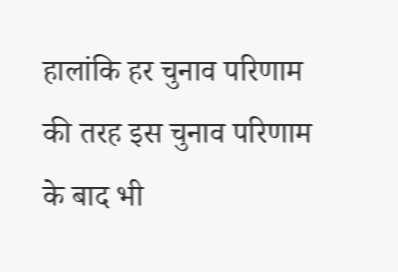हालांकि हर चुनाव परिणाम की तरह इस चुनाव परिणाम के बाद भी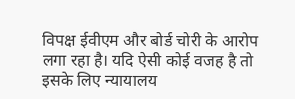विपक्ष ईवीएम और बोर्ड चोरी के आरोप लगा रहा है। यदि ऐसी कोई वजह है तो इसके लिए न्यायालय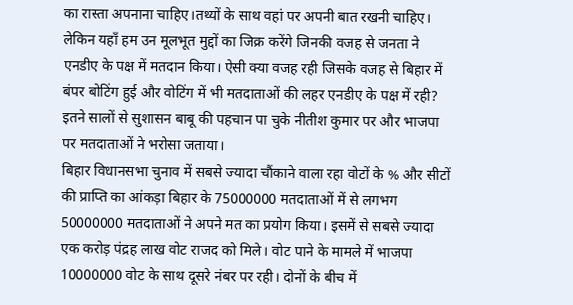का रास्ता अपनाना चाहिए।तथ्यों के साथ वहां पर अपनी बात रखनी चाहिए। लेकिन यहाँ हम उन मूलभूत मुद्दों का जिक्र करेंगे जिनकी वजह से जनता ने एनडीए के पक्ष में मतदान किया। ऐसी क्या वजह रही जिसके वजह से बिहार में बंपर बोटिंग हुई और वोटिंग में भी मतदाताओं की लहर एनडीए के पक्ष में रही? इतने सालों से सुशासन बाबू की पहचान पा चुके नीतीश कुमार पर और भाजपा पर मतदाताओं ने भरोसा जताया।
बिहार विधानसभा चुनाव में सबसे ज्यादा चौंकाने वाला रहा वोटों के % और सीटों की प्राप्ति का आंकड़ा बिहार के 75000000 मतदाताओं में से लगभग 50000000 मतदाताओं ने अपने मत का प्रयोग किया। इसमें से सबसे ज्यादा एक करोड़ पंद्रह लाख वोट राजद को मिले। वोट पाने के मामले में भाजपा 10000000 वोट के साथ दूसरे नंबर पर रही। दोनों के बीच में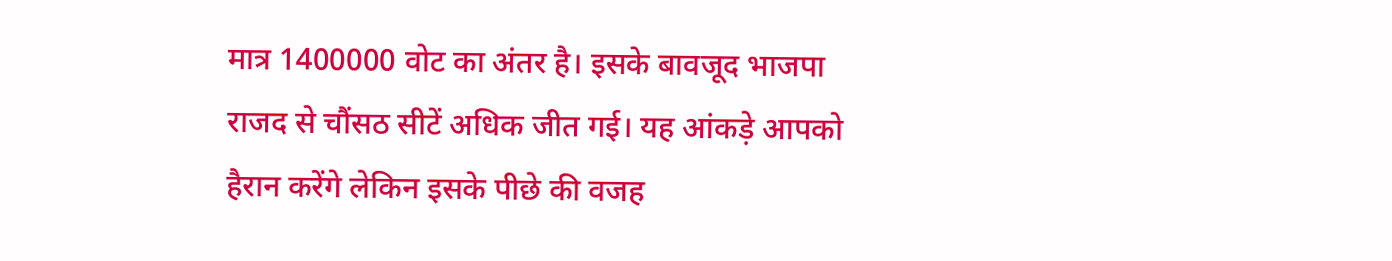मात्र 1400000 वोट का अंतर है। इसके बावजूद भाजपा राजद से चौंसठ सीटें अधिक जीत गई। यह आंकड़े आपको हैरान करेंगे लेकिन इसके पीछे की वजह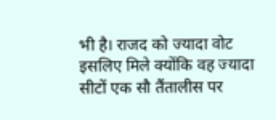भी है। राजद को ज्यादा वोट इसलिए मिले क्योंकि वह ज्यादा सीटों एक सौ तैंतालीस पर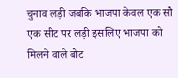चुनाव लड़ी जबकि भाजपा केवल एक सौ एक सीट पर लड़ी इसलिए भाजपा को मिलने वाले बोट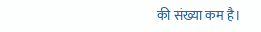की संख्या कम है।